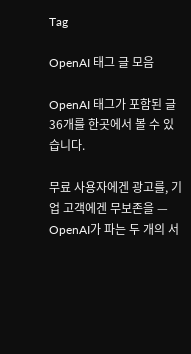Tag

OpenAI 태그 글 모음

OpenAI 태그가 포함된 글 36개를 한곳에서 볼 수 있습니다.

무료 사용자에겐 광고를, 기업 고객에겐 무보존을 — OpenAI가 파는 두 개의 서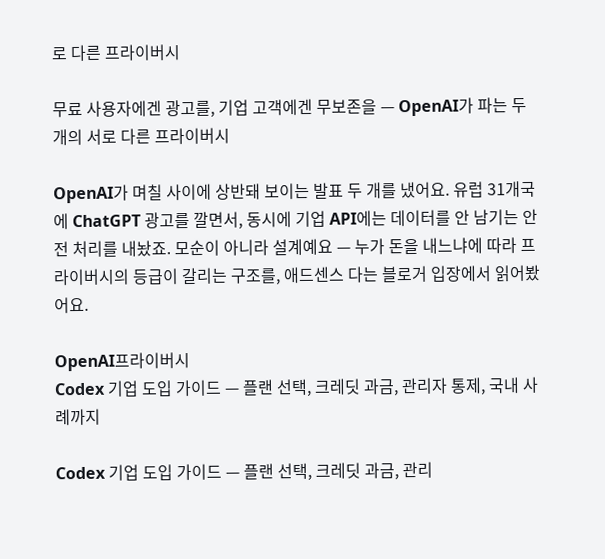로 다른 프라이버시

무료 사용자에겐 광고를, 기업 고객에겐 무보존을 — OpenAI가 파는 두 개의 서로 다른 프라이버시

OpenAI가 며칠 사이에 상반돼 보이는 발표 두 개를 냈어요. 유럽 31개국에 ChatGPT 광고를 깔면서, 동시에 기업 API에는 데이터를 안 남기는 안전 처리를 내놨죠. 모순이 아니라 설계예요 — 누가 돈을 내느냐에 따라 프라이버시의 등급이 갈리는 구조를, 애드센스 다는 블로거 입장에서 읽어봤어요.

OpenAI프라이버시
Codex 기업 도입 가이드 — 플랜 선택, 크레딧 과금, 관리자 통제, 국내 사례까지

Codex 기업 도입 가이드 — 플랜 선택, 크레딧 과금, 관리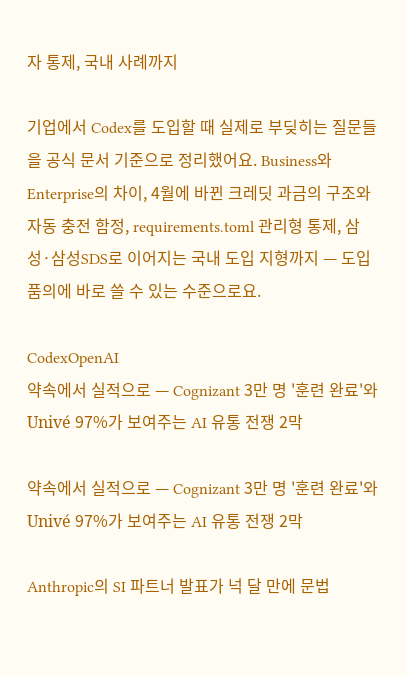자 통제, 국내 사례까지

기업에서 Codex를 도입할 때 실제로 부딪히는 질문들을 공식 문서 기준으로 정리했어요. Business와 Enterprise의 차이, 4월에 바뀐 크레딧 과금의 구조와 자동 충전 함정, requirements.toml 관리형 통제, 삼성·삼성SDS로 이어지는 국내 도입 지형까지 — 도입 품의에 바로 쓸 수 있는 수준으로요.

CodexOpenAI
약속에서 실적으로 — Cognizant 3만 명 '훈련 완료'와 Univé 97%가 보여주는 AI 유통 전쟁 2막

약속에서 실적으로 — Cognizant 3만 명 '훈련 완료'와 Univé 97%가 보여주는 AI 유통 전쟁 2막

Anthropic의 SI 파트너 발표가 넉 달 만에 문법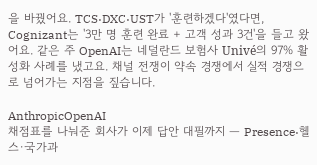을 바꿨어요. TCS·DXC·UST가 '훈련하겠다'였다면, Cognizant는 '3만 명 훈련 완료 + 고객 성과 3건'을 들고 왔어요. 같은 주 OpenAI는 네덜란드 보험사 Univé의 97% 활성화 사례를 냈고요. 채널 전쟁이 약속 경쟁에서 실적 경쟁으로 넘어가는 지점을 짚습니다.

AnthropicOpenAI
채점표를 나눠준 회사가 이제 답안 대필까지 — Presence·헬스·국가과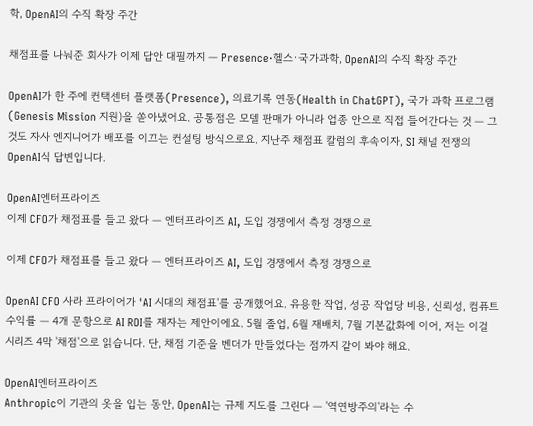학, OpenAI의 수직 확장 주간

채점표를 나눠준 회사가 이제 답안 대필까지 — Presence·헬스·국가과학, OpenAI의 수직 확장 주간

OpenAI가 한 주에 컨택센터 플랫폼(Presence), 의료기록 연동(Health in ChatGPT), 국가 과학 프로그램(Genesis Mission 지원)을 쏟아냈어요. 공통점은 모델 판매가 아니라 업종 안으로 직접 들어간다는 것 — 그것도 자사 엔지니어가 배포를 이끄는 컨설팅 방식으로요. 지난주 채점표 칼럼의 후속이자, SI 채널 전쟁의 OpenAI식 답변입니다.

OpenAI엔터프라이즈
이제 CFO가 채점표를 들고 왔다 — 엔터프라이즈 AI, 도입 경쟁에서 측정 경쟁으로

이제 CFO가 채점표를 들고 왔다 — 엔터프라이즈 AI, 도입 경쟁에서 측정 경쟁으로

OpenAI CFO 사라 프라이어가 'AI 시대의 채점표'를 공개했어요. 유용한 작업, 성공 작업당 비용, 신뢰성, 컴퓨트 수익률 — 4개 문항으로 AI ROI를 재자는 제안이에요. 5월 졸업, 6월 재배치, 7월 기본값화에 이어, 저는 이걸 시리즈 4막 '채점'으로 읽습니다. 단, 채점 기준을 벤더가 만들었다는 점까지 같이 봐야 해요.

OpenAI엔터프라이즈
Anthropic이 기관의 옷을 입는 동안, OpenAI는 규제 지도를 그린다 — '역연방주의'라는 수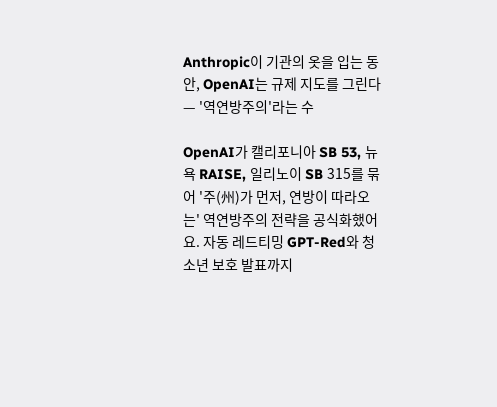Anthropic이 기관의 옷을 입는 동안, OpenAI는 규제 지도를 그린다 — '역연방주의'라는 수

OpenAI가 캘리포니아 SB 53, 뉴욕 RAISE, 일리노이 SB 315를 묶어 '주(州)가 먼저, 연방이 따라오는' 역연방주의 전략을 공식화했어요. 자동 레드티밍 GPT-Red와 청소년 보호 발표까지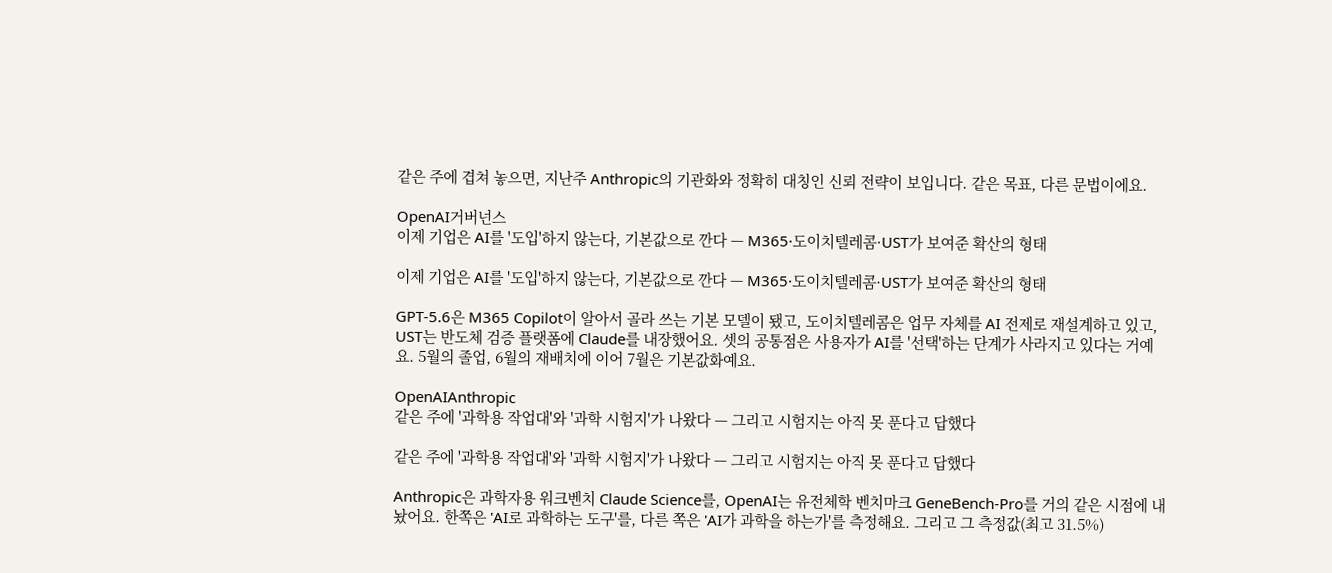같은 주에 겹쳐 놓으면, 지난주 Anthropic의 기관화와 정확히 대칭인 신뢰 전략이 보입니다. 같은 목표, 다른 문법이에요.

OpenAI거버넌스
이제 기업은 AI를 '도입'하지 않는다, 기본값으로 깐다 — M365·도이치텔레콤·UST가 보여준 확산의 형태

이제 기업은 AI를 '도입'하지 않는다, 기본값으로 깐다 — M365·도이치텔레콤·UST가 보여준 확산의 형태

GPT-5.6은 M365 Copilot이 알아서 골라 쓰는 기본 모델이 됐고, 도이치텔레콤은 업무 자체를 AI 전제로 재설계하고 있고, UST는 반도체 검증 플랫폼에 Claude를 내장했어요. 셋의 공통점은 사용자가 AI를 '선택'하는 단계가 사라지고 있다는 거예요. 5월의 졸업, 6월의 재배치에 이어 7월은 기본값화예요.

OpenAIAnthropic
같은 주에 '과학용 작업대'와 '과학 시험지'가 나왔다 — 그리고 시험지는 아직 못 푼다고 답했다

같은 주에 '과학용 작업대'와 '과학 시험지'가 나왔다 — 그리고 시험지는 아직 못 푼다고 답했다

Anthropic은 과학자용 워크벤치 Claude Science를, OpenAI는 유전체학 벤치마크 GeneBench-Pro를 거의 같은 시점에 내놨어요. 한쪽은 'AI로 과학하는 도구'를, 다른 쪽은 'AI가 과학을 하는가'를 측정해요. 그리고 그 측정값(최고 31.5%)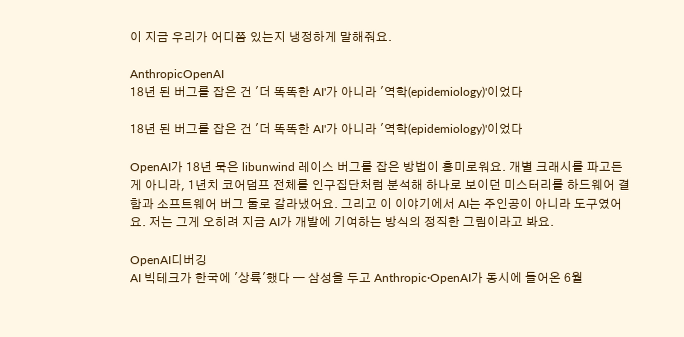이 지금 우리가 어디쯤 있는지 냉정하게 말해줘요.

AnthropicOpenAI
18년 된 버그를 잡은 건 '더 똑똑한 AI'가 아니라 '역학(epidemiology)'이었다

18년 된 버그를 잡은 건 '더 똑똑한 AI'가 아니라 '역학(epidemiology)'이었다

OpenAI가 18년 묵은 libunwind 레이스 버그를 잡은 방법이 흥미로워요. 개별 크래시를 파고든 게 아니라, 1년치 코어덤프 전체를 인구집단처럼 분석해 하나로 보이던 미스터리를 하드웨어 결함과 소프트웨어 버그 둘로 갈라냈어요. 그리고 이 이야기에서 AI는 주인공이 아니라 도구였어요. 저는 그게 오히려 지금 AI가 개발에 기여하는 방식의 정직한 그림이라고 봐요.

OpenAI디버깅
AI 빅테크가 한국에 '상륙'했다 — 삼성을 두고 Anthropic·OpenAI가 동시에 들어온 6월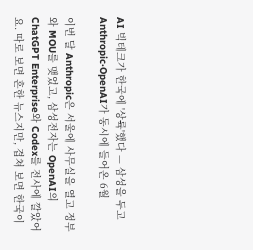AI 빅테크가 한국에 '상륙'했다 — 삼성을 두고 Anthropic·OpenAI가 동시에 들어온 6월

이번 달 Anthropic은 서울에 사무실을 열고 정부와 MOU를 맺었고, 삼성전자는 OpenAI의 ChatGPT Enterprise와 Codex를 전사에 깔았어요. 따로 보면 흔한 뉴스지만, 겹쳐 보면 한국이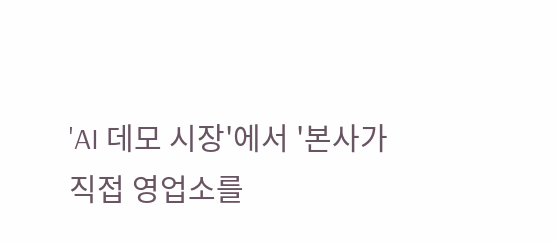'AI 데모 시장'에서 '본사가 직접 영업소를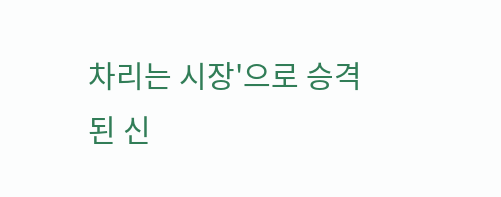차리는 시장'으로 승격된 신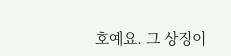호예요. 그 상징이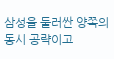삼성을 둘러싼 양쪽의 동시 공략이고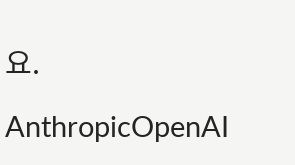요.

AnthropicOpenAI